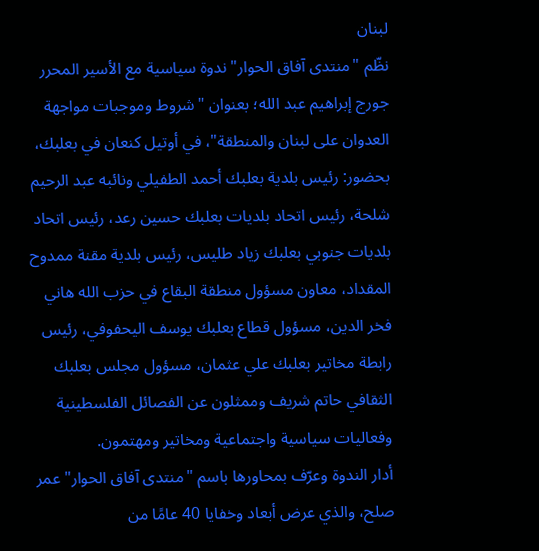لبنان
نظّم "منتدى آفاق الحوار" ندوة سياسية مع الأسير المحرر جورج إبراهيم عبد الله؛ بعنوان "شروط وموجبات مواجهة العدوان على لبنان والمنطقة"، في أوتيل كنعان في بعلبك، بحضور: رئيس بلدية بعلبك أحمد الطفيلي ونائبه عبد الرحيم شلحة، رئيس اتحاد بلديات بعلبك حسين رعد، رئيس اتحاد بلديات جنوبي بعلبك زياد طليس، رئيس بلدية مقنة ممدوح المقداد، معاون مسؤول منطقة البقاع في حزب الله هاني فخر الدين، مسؤول قطاع بعلبك يوسف اليحفوفي، رئيس رابطة مخاتير بعلبك علي عثمان، مسؤول مجلس بعلبك الثقافي حاتم شريف وممثلون عن الفصائل الفلسطينية وفعاليات سياسية واجتماعية ومخاتير ومهتمون.
أدار الندوة وعرّف بمحاورها باسم "منتدى آفاق الحوار" عمر صلح، والذي عرض أبعاد وخفايا 40 عامًا من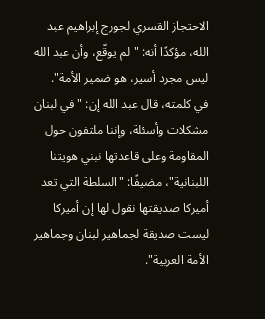الاحتجاز القسري لجورج إبراهيم عبد الله، مؤكدًا أنه: "لم يوقّع، وأن عبد الله ليس مجرد أسير، هو ضمير الأمة".
في كلمته، قال عبد الله إن: "في لبنان مشكلات وأسئلة، وإننا ملتفون حول المقاومة وعلى قاعدتها نبني هويتنا اللبنانية"، مضيفًا: "السلطة التي تعد أميركا صديقتها نقول لها إن أميركا ليست صديقة لجماهير لبنان وجماهير الأمة العربية".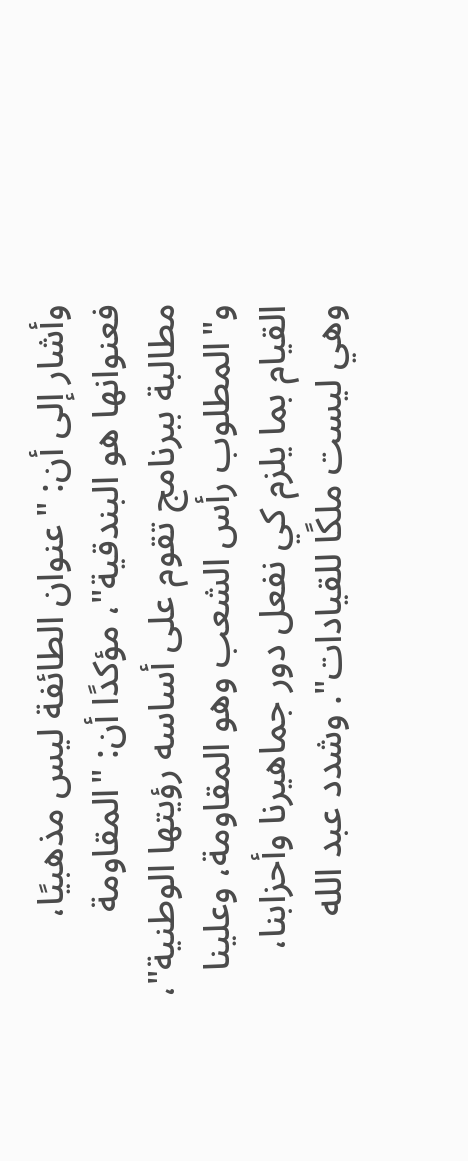وأشار إلى أن: "عنوان الطائفة ليس مذهبيًا، فعنوانها هو البندقية"، مؤكدًا أن: "المقاومة مطالبة ببرنامج تقوم على أساسه رؤيتها الوطنية"، و"المطلوب رأس الشعب وهو المقاومة، وعلينا القيام بما يلزم كي نفعل دور جماهيرنا وأحزابنا، وهي ليست ملكًا للقيادات". وشدد عبد الله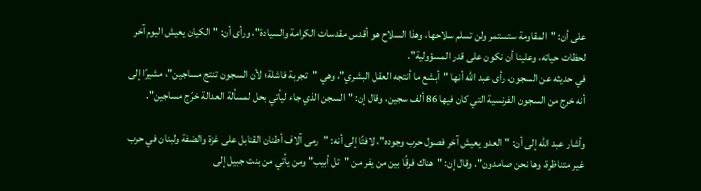على أن: "المقاومة ستستمر ولن تسلم سلاحها، وهذا السلاح هو أقدس مقدسات الكرامة والسيادة"، ورأى أن: "الكيان يعيش اليوم آخر لحظات حياته، وعلينا أن نكون على قدر المسؤولية".
في حديثه عن السجون، رأى عبد الله أنها "أبشع ما أنتجه العقل البشري"، وهي "تجربة فاشلة؛ لأن السجون تنتج مساجين"، مشيرًا إلى أنه خرج من السجون الفرنسية التي كان فيها 86 ألف سجين، وقال إن: "السجن الذي جاء ليأتي بحل لمسألة العدالة خرّج مساجين".

وأشار عبد الله إلى أن: "العدو يعيش آخر فصول حرب وجوده"، لافتًا إلى أنه: "رمى آلاف أطنان القنابل على غزة والضفة ولبنان في حرب غير متناظرة، وها نحن صامدون". وقال إن: "هناك فرقًا بين من يفر من "تل أبيب" ومن يأتي من بنت جبيل إلى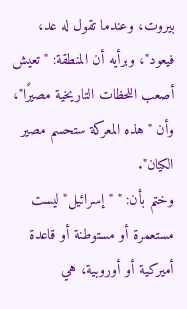بيروت، وعندما تقول له عد، فيعود"، وبرأيه أن المنطقة: "تعيش أصعب اللحظات التاريخية مصيرًا"، وأن "هذه المعركة ستحسم مصير الكيان".
وختم بأن: " "إسرائيل" ليست مستعمرة أو مستوطنة أو قاعدة أميركية أو أوروبية، هي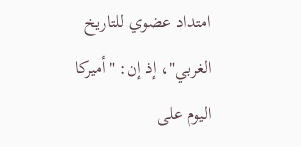امتداد عضوي للتاريخ الغربي"، إذ إن: "أميركا اليوم على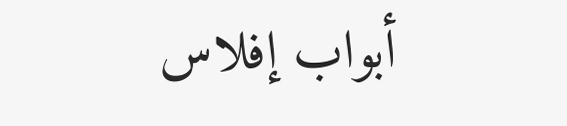أبواب إفلاس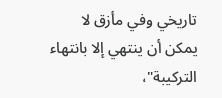تاريخي وفي مأزق لا يمكن أن ينتهي إلا بانتهاء التركيبة"،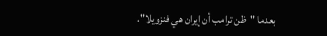بعدما "ظن ترامب أن إيران هي فنزويلا".